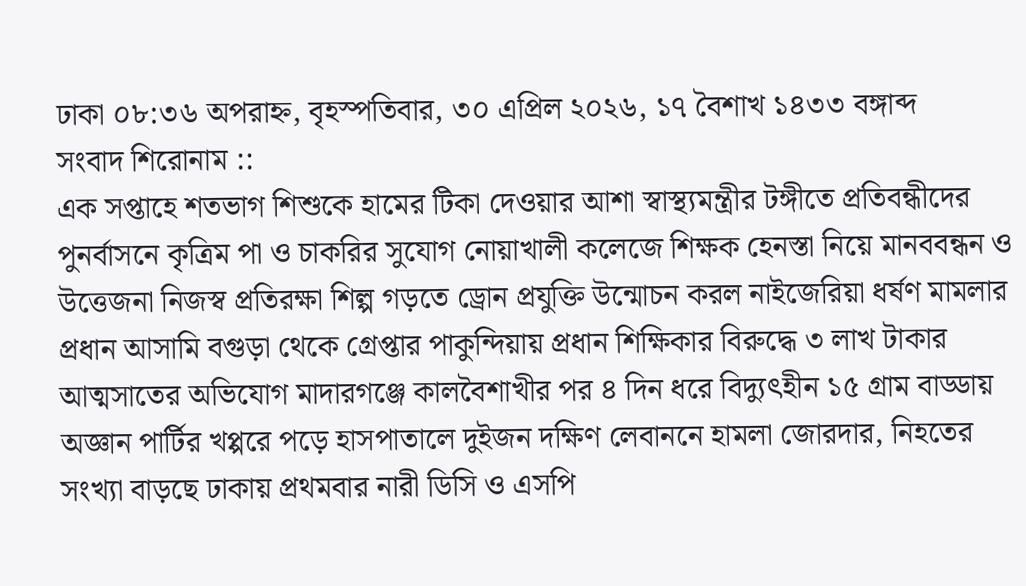ঢাকা ০৮:৩৬ অপরাহ্ন, বৃহস্পতিবার, ৩০ এপ্রিল ২০২৬, ১৭ বৈশাখ ১৪৩৩ বঙ্গাব্দ
সংবাদ শিরোনাম ::
এক সপ্তাহে শতভাগ শিশুকে হামের টিকা দেওয়ার আশা স্বাস্থ্যমন্ত্রীর টঙ্গীতে প্রতিবন্ধীদের পুনর্বাসনে কৃত্রিম পা ও চাকরির সুযোগ নোয়াখালী কলেজে শিক্ষক হেনস্তা নিয়ে মানববন্ধন ও উত্তেজনা নিজস্ব প্রতিরক্ষা শিল্প গড়তে ড্রোন প্রযুক্তি উন্মোচন করল নাইজেরিয়া ধর্ষণ মামলার প্রধান আসামি বগুড়া থেকে গ্রেপ্তার পাকুন্দিয়ায় প্রধান শিক্ষিকার বিরুদ্ধে ৩ লাখ টাকার আত্মসাতের অভিযোগ মাদারগঞ্জে কালবৈশাখীর পর ৪ দিন ধরে বিদ্যুৎহীন ১৫ গ্রাম বাড্ডায় অজ্ঞান পার্টির খপ্পরে পড়ে হাসপাতালে দুইজন দক্ষিণ লেবাননে হামলা জোরদার, নিহতের সংখ্যা বাড়ছে ঢাকায় প্রথমবার নারী ডিসি ও এসপি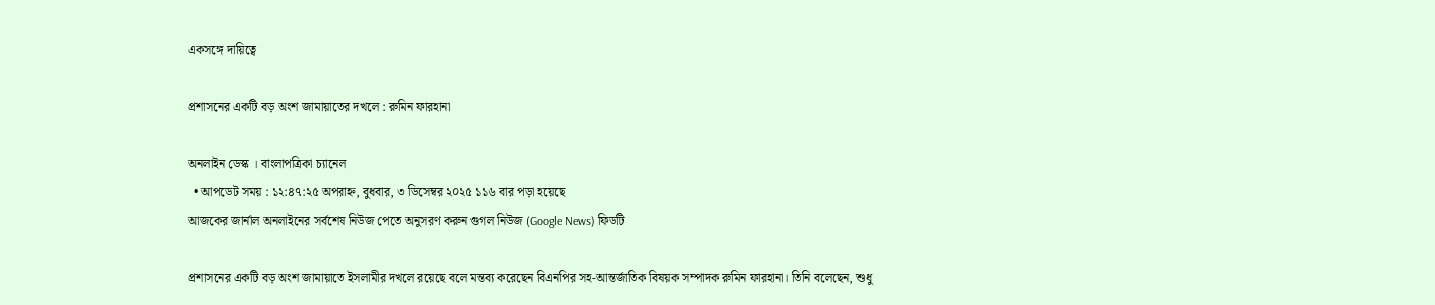একসঙ্গে দায়িত্বে

প্রশাসনের একটি বড় অংশ জামায়াতের দখলে : রুমিন ফারহানা

অনলাইন ডেস্ক । বাংলাপত্রিকা চ্যানেল
  • আপডেট সময় : ১২:৪৭:২৫ অপরাহ্ন, বুধবার, ৩ ডিসেম্বর ২০২৫ ১১৬ বার পড়া হয়েছে
আজকের জার্নাল অনলাইনের সর্বশেষ নিউজ পেতে অনুসরণ করুন গুগল নিউজ (Google News) ফিডটি

প্রশাসনের একটি বড় অংশ জামায়াতে ইসলামীর দখলে রয়েছে বলে মন্তব্য করেছেন বিএনপির সহ-আন্তর্জাতিক বিষয়ক সম্পাদক রুমিন ফারহানা। তিনি বলেছেন, শুধু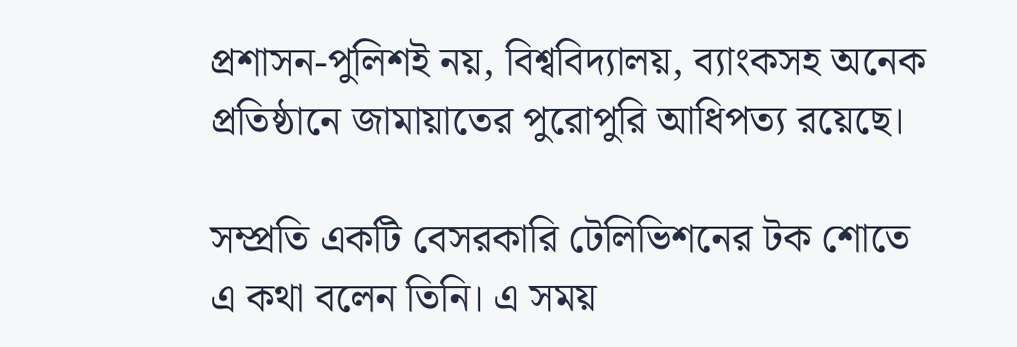প্রশাসন-পুলিশই নয়, বিশ্ববিদ্যালয়, ব্যাংকসহ অনেক প্রতিষ্ঠানে জামায়াতের পুরোপুরি আধিপত্য রয়েছে।

সম্প্রতি একটি বেসরকারি টেলিভিশনের টক শোতে এ কথা বলেন তিনি। এ সময়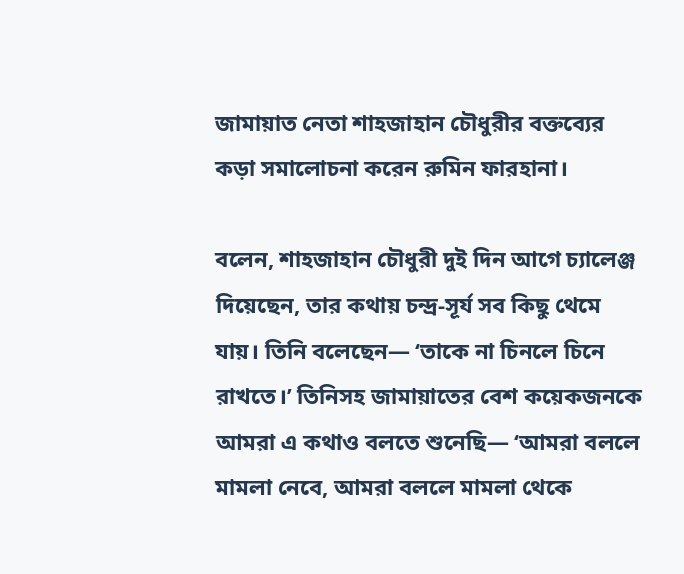জামায়াত নেতা শাহজাহান চৌধুরীর বক্তব্যের কড়া সমালোচনা করেন রুমিন ফারহানা।

বলেন, শাহজাহান চৌধুরী দুই দিন আগে চ্যালেঞ্জ দিয়েছেন, তার কথায় চন্দ্র-সূর্য সব কিছু থেমে যায়। তিনি বলেছেন— ‘তাকে না চিনলে চিনে রাখতে।’ তিনিসহ জামায়াতের বেশ কয়েকজনকে আমরা এ কথাও বলতে শুনেছি— ‘আমরা বললে মামলা নেবে, আমরা বললে মামলা থেকে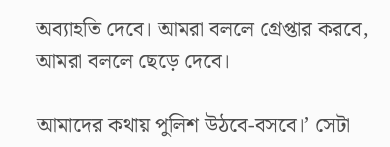অব্যাহতি দেবে। আমরা বললে গ্রেপ্তার করবে, আমরা বললে ছেড়ে দেবে।

আমাদের কথায় পুলিশ উঠবে-বসবে।’ সেটা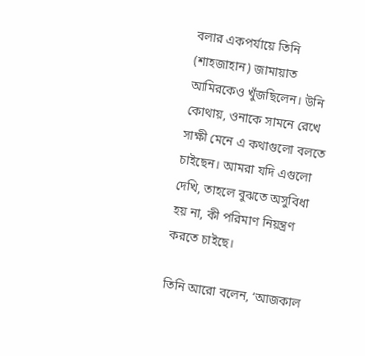বলার একপর্যায়ে তিনি (শাহজাহান) জামায়াত আমিরকেও খুঁজছিলেন। উনি কোথায়, ওনাকে সামনে রেখে সাক্ষী মেনে এ কথাগুলো বলতে চাইছেন। আমরা যদি এগুলো দেখি, তাহলে বুঝতে অসুবিধা হয় না, কী পরিমাণ নিয়ন্ত্রণ করতে চাইছে।

তিনি আরো বলেন, ‘আজকাল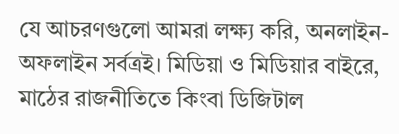যে আচরণগুলো আমরা লক্ষ্য করি, অনলাইন-অফলাইন সর্বত্রই। মিডিয়া ও মিডিয়ার বাইরে, মাঠের রাজনীতিতে কিংবা ডিজিটাল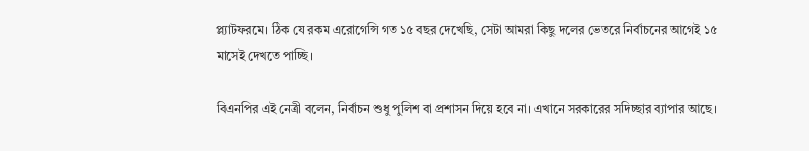প্ল্যাটফরমে। ঠিক যে রকম এরোগেন্সি গত ১৫ বছর দেখেছি, সেটা আমরা কিছু দলের ভেতরে নির্বাচনের আগেই ১৫ মাসেই দেখতে পাচ্ছি।

বিএনপির এই নেত্রী বলেন, নির্বাচন শুধু পুলিশ বা প্রশাসন দিয়ে হবে না। এখানে সরকারের সদিচ্ছার ব্যাপার আছে।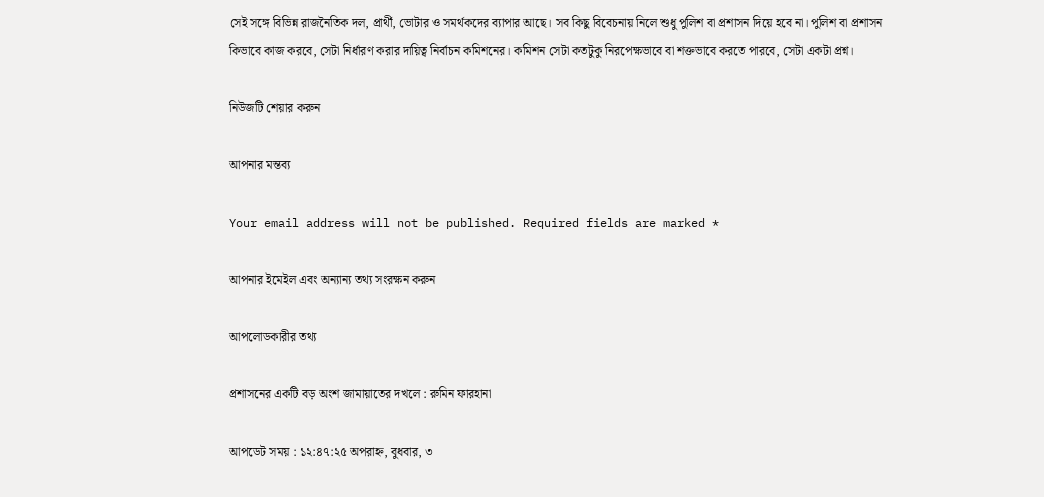সেই সঙ্গে বিভিন্ন রাজনৈতিক দল, প্রার্থী, ভোটার ও সমর্থকদের ব্যাপার আছে। সব কিছু বিবেচনায় নিলে শুধু পুলিশ বা প্রশাসন দিয়ে হবে না। পুলিশ বা প্রশাসন কিভাবে কাজ করবে, সেটা নির্ধারণ করার দায়িত্ব নির্বাচন কমিশনের। কমিশন সেটা কতটুকু নিরপেক্ষভাবে বা শক্তভাবে করতে পারবে, সেটা একটা প্রশ্ন।

নিউজটি শেয়ার করুন

আপনার মন্তব্য

Your email address will not be published. Required fields are marked *

আপনার ইমেইল এবং অন্যান্য তথ্য সংরক্ষন করুন

আপলোডকারীর তথ্য

প্রশাসনের একটি বড় অংশ জামায়াতের দখলে : রুমিন ফারহানা

আপডেট সময় : ১২:৪৭:২৫ অপরাহ্ন, বুধবার, ৩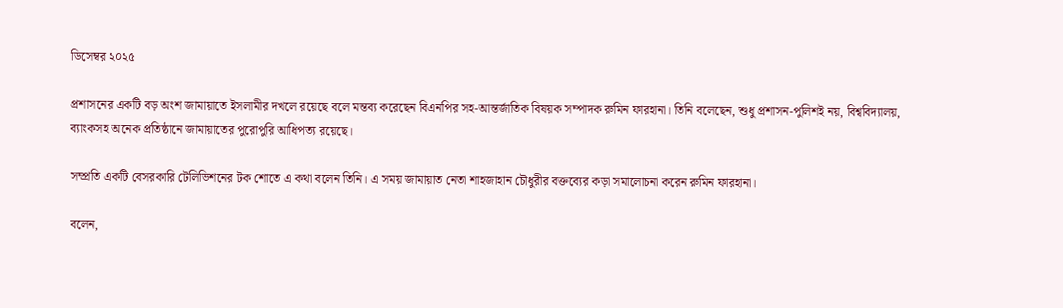ডিসেম্বর ২০২৫

প্রশাসনের একটি বড় অংশ জামায়াতে ইসলামীর দখলে রয়েছে বলে মন্তব্য করেছেন বিএনপির সহ-আন্তর্জাতিক বিষয়ক সম্পাদক রুমিন ফারহানা। তিনি বলেছেন, শুধু প্রশাসন-পুলিশই নয়, বিশ্ববিদ্যালয়, ব্যাংকসহ অনেক প্রতিষ্ঠানে জামায়াতের পুরোপুরি আধিপত্য রয়েছে।

সম্প্রতি একটি বেসরকারি টেলিভিশনের টক শোতে এ কথা বলেন তিনি। এ সময় জামায়াত নেতা শাহজাহান চৌধুরীর বক্তব্যের কড়া সমালোচনা করেন রুমিন ফারহানা।

বলেন,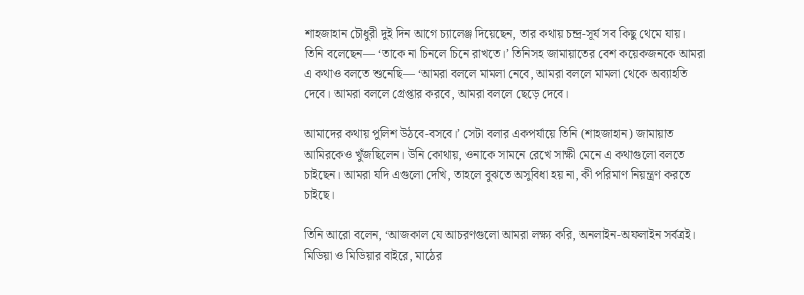শাহজাহান চৌধুরী দুই দিন আগে চ্যালেঞ্জ দিয়েছেন, তার কথায় চন্দ্র-সূর্য সব কিছু থেমে যায়। তিনি বলেছেন— ‘তাকে না চিনলে চিনে রাখতে।’ তিনিসহ জামায়াতের বেশ কয়েকজনকে আমরা এ কথাও বলতে শুনেছি— ‘আমরা বললে মামলা নেবে, আমরা বললে মামলা থেকে অব্যাহতি দেবে। আমরা বললে গ্রেপ্তার করবে, আমরা বললে ছেড়ে দেবে।

আমাদের কথায় পুলিশ উঠবে-বসবে।’ সেটা বলার একপর্যায়ে তিনি (শাহজাহান) জামায়াত আমিরকেও খুঁজছিলেন। উনি কোথায়, ওনাকে সামনে রেখে সাক্ষী মেনে এ কথাগুলো বলতে চাইছেন। আমরা যদি এগুলো দেখি, তাহলে বুঝতে অসুবিধা হয় না, কী পরিমাণ নিয়ন্ত্রণ করতে চাইছে।

তিনি আরো বলেন, ‘আজকাল যে আচরণগুলো আমরা লক্ষ্য করি, অনলাইন-অফলাইন সর্বত্রই। মিডিয়া ও মিডিয়ার বাইরে, মাঠের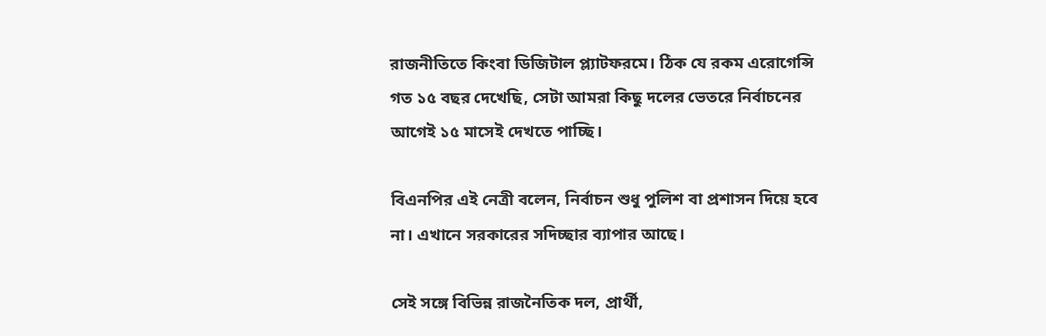রাজনীতিতে কিংবা ডিজিটাল প্ল্যাটফরমে। ঠিক যে রকম এরোগেন্সি গত ১৫ বছর দেখেছি, সেটা আমরা কিছু দলের ভেতরে নির্বাচনের আগেই ১৫ মাসেই দেখতে পাচ্ছি।

বিএনপির এই নেত্রী বলেন, নির্বাচন শুধু পুলিশ বা প্রশাসন দিয়ে হবে না। এখানে সরকারের সদিচ্ছার ব্যাপার আছে।

সেই সঙ্গে বিভিন্ন রাজনৈতিক দল, প্রার্থী,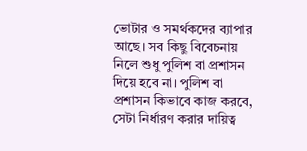ভোটার ও সমর্থকদের ব্যাপার আছে। সব কিছু বিবেচনায় নিলে শুধু পুলিশ বা প্রশাসন দিয়ে হবে না। পুলিশ বা প্রশাসন কিভাবে কাজ করবে, সেটা নির্ধারণ করার দায়িত্ব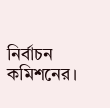নির্বাচন কমিশনের।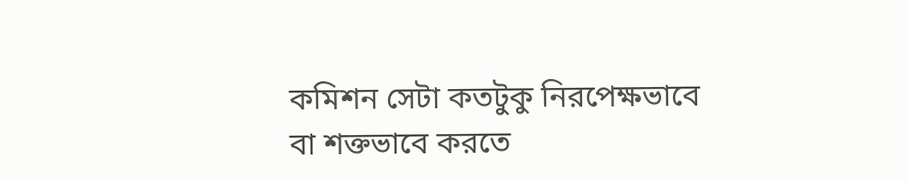কমিশন সেটা কতটুকু নিরপেক্ষভাবে বা শক্তভাবে করতে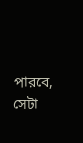পারবে, সেটা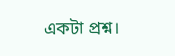একটা প্রশ্ন।